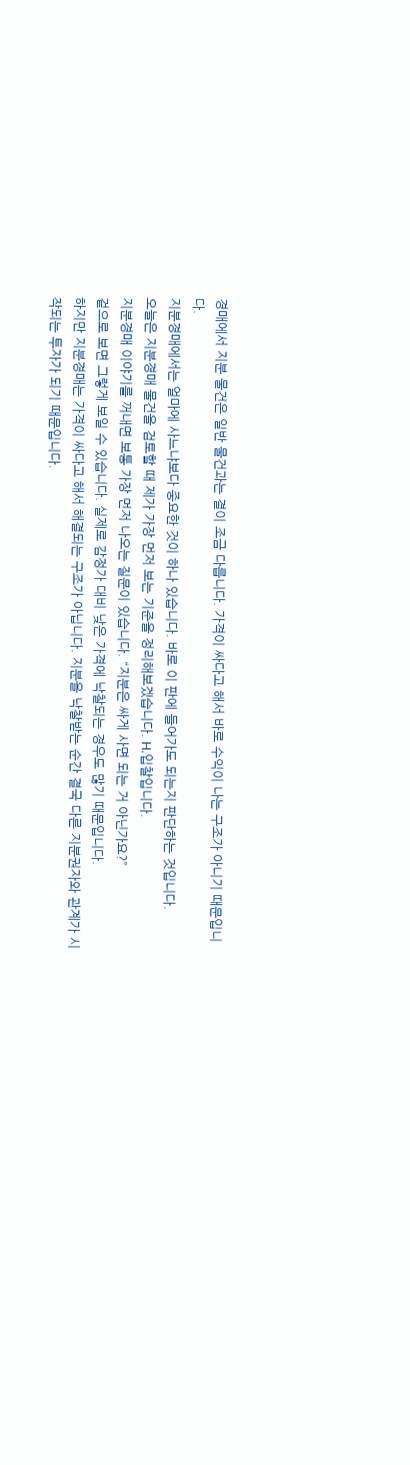경매에서 지분 물건은 일반 물건과는 결이 조금 다릅니다. 가격이 싸다고 해서 바로 수익이 나는 구조가 아니기 때문입니다.
지분경매에서는 얼마에 사느냐보다 중요한 것이 하나 있습니다. 바로 이 판에 들어가도 되는지 판단하는 것입니다.
오늘은 지분경매 물건을 검토할 때 제가 가장 먼저 보는 기준을 정리해보겠습니다. H.입찰입니다.
지분경매 이야기를 꺼내면 보통 가장 먼저 나오는 질문이 있습니다. “지분은 싸게 사면 되는 거 아닌가요?”
겉으로 보면 그렇게 보일 수 있습니다. 실제로 감정가 대비 낮은 가격에 낙찰되는 경우도 많기 때문입니다.
하지만 지분경매는 가격이 싸다고 해서 해결되는 구조가 아닙니다. 지분을 낙찰받는 순간 결국 다른 지분권자와 관계가 시작되는 투자가 되기 때문입니다.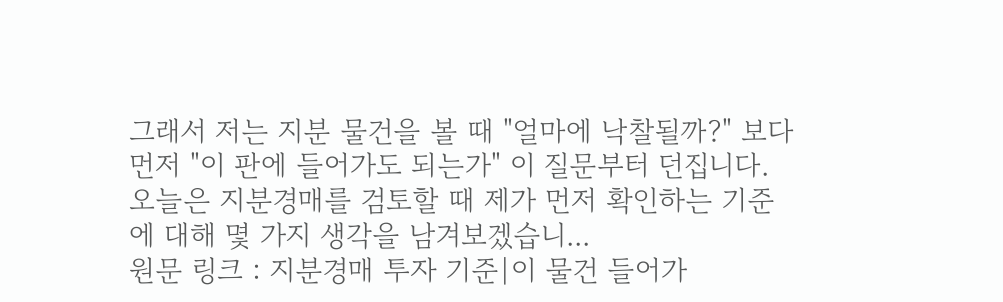그래서 저는 지분 물건을 볼 때 "얼마에 낙찰될까?" 보다 먼저 "이 판에 들어가도 되는가" 이 질문부터 던집니다.
오늘은 지분경매를 검토할 때 제가 먼저 확인하는 기준에 대해 몇 가지 생각을 남겨보겠습니...
원문 링크 : 지분경매 투자 기준|이 물건 들어가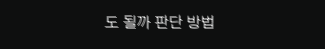도 될까 판단 방법